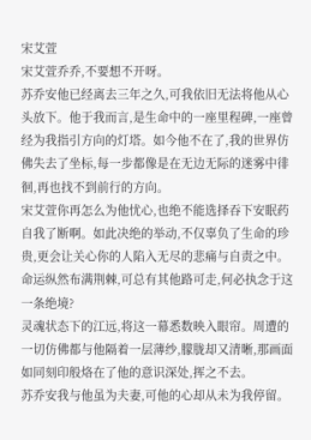宋艾萱
宋艾萱乔乔,不要想不开呀。
苏乔安他已经离去三年之久,可我依旧无法将他从心头放下。他于我而言,是生命中的一座里程碑,一座曾经为我指引方向的灯塔。如今他不在了,我的世界仿佛失去了坐标,每一步都像是在无边无际的迷雾中徘徊,再也找不到前行的方向。
宋艾萱你再怎么为他忧心,也绝不能选择吞下安眠药自我了断啊。如此决绝的举动,不仅辜负了生命的珍贵,更会让关心你的人陷入无尽的悲痛与自责之中。命运纵然布满荆棘,可总有其他路可走,何必执念于这一条绝境?
灵魂状态下的江远,将这一幕悉数映入眼帘。周遭的一切仿佛都与他隔着一层薄纱,朦胧却又清晰,那画面如同刻印般烙在了他的意识深处,挥之不去。
苏乔安我与他虽为夫妻,可他的心却从未为我停留。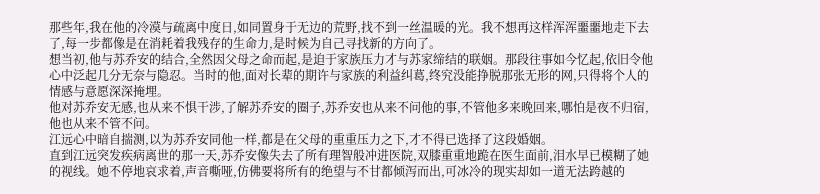那些年,我在他的冷漠与疏离中度日,如同置身于无边的荒野,找不到一丝温暖的光。我不想再这样浑浑噩噩地走下去了,每一步都像是在消耗着我残存的生命力,是时候为自己寻找新的方向了。
想当初,他与苏乔安的结合,全然因父母之命而起,是迫于家族压力才与苏家缔结的联姻。那段往事如今忆起,依旧令他心中泛起几分无奈与隐忍。当时的他,面对长辈的期许与家族的利益纠葛,终究没能挣脱那张无形的网,只得将个人的情感与意愿深深掩埋。
他对苏乔安无感,也从来不惧干涉,了解苏乔安的圈子,苏乔安也从来不问他的事,不管他多来晚回来,哪怕是夜不归宿,他也从来不管不问。
江远心中暗自揣测,以为苏乔安同他一样,都是在父母的重重压力之下,才不得已选择了这段婚姻。
直到江远突发疾病离世的那一天,苏乔安像失去了所有理智般冲进医院,双膝重重地跪在医生面前,泪水早已模糊了她的视线。她不停地哀求着,声音嘶哑,仿佛要将所有的绝望与不甘都倾泻而出,可冰冷的现实却如一道无法跨越的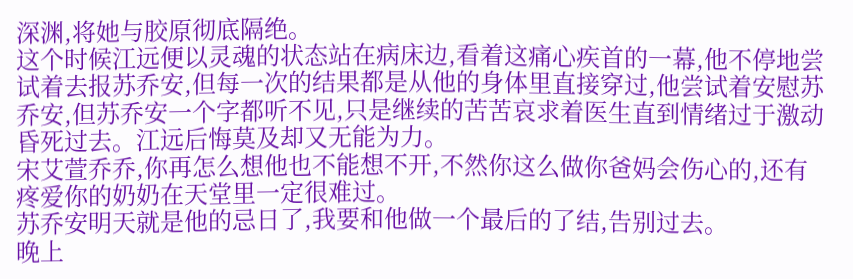深渊,将她与胶原彻底隔绝。
这个时候江远便以灵魂的状态站在病床边,看着这痛心疾首的一幕,他不停地尝试着去报苏乔安,但每一次的结果都是从他的身体里直接穿过,他尝试着安慰苏乔安,但苏乔安一个字都听不见,只是继续的苦苦哀求着医生直到情绪过于激动昏死过去。江远后悔莫及却又无能为力。
宋艾萱乔乔,你再怎么想他也不能想不开,不然你这么做你爸妈会伤心的,还有疼爱你的奶奶在天堂里一定很难过。
苏乔安明天就是他的忌日了,我要和他做一个最后的了结,告别过去。
晚上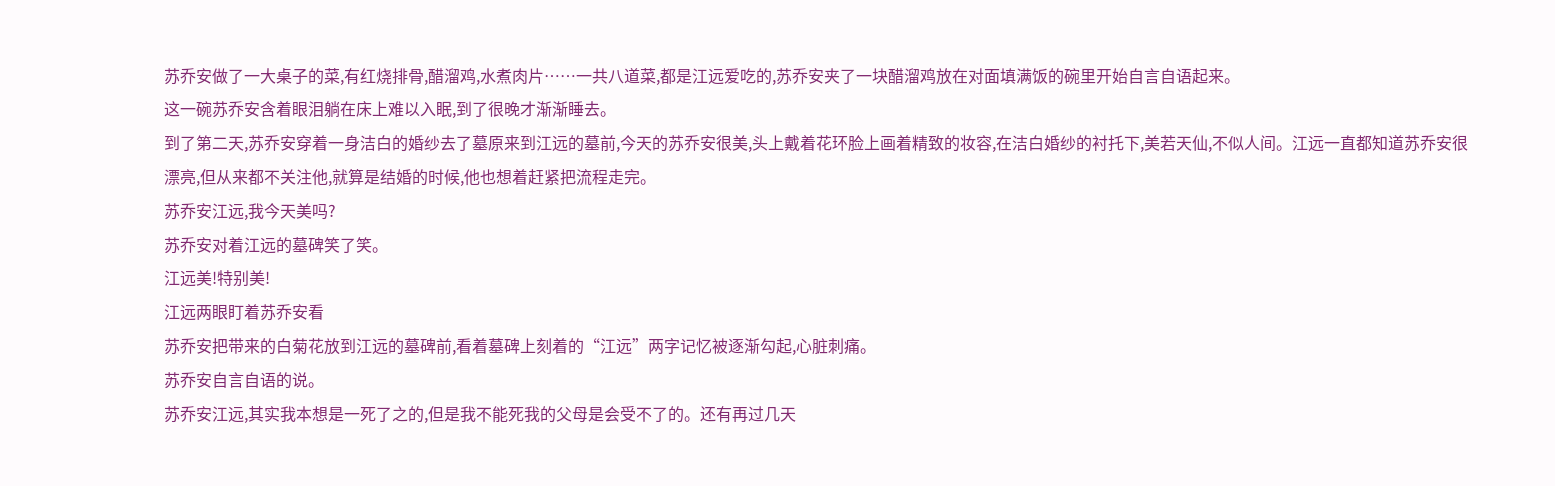苏乔安做了一大桌子的菜,有红烧排骨,醋溜鸡,水煮肉片……一共八道菜,都是江远爱吃的,苏乔安夹了一块醋溜鸡放在对面填满饭的碗里开始自言自语起来。
这一碗苏乔安含着眼泪躺在床上难以入眠,到了很晚才渐渐睡去。
到了第二天,苏乔安穿着一身洁白的婚纱去了墓原来到江远的墓前,今天的苏乔安很美,头上戴着花环脸上画着精致的妆容,在洁白婚纱的衬托下,美若天仙,不似人间。江远一直都知道苏乔安很漂亮,但从来都不关注他,就算是结婚的时候,他也想着赶紧把流程走完。
苏乔安江远,我今天美吗?
苏乔安对着江远的墓碑笑了笑。
江远美!特别美!
江远两眼盯着苏乔安看
苏乔安把带来的白菊花放到江远的墓碑前,看着墓碑上刻着的“江远”两字记忆被逐渐勾起,心脏刺痛。
苏乔安自言自语的说。
苏乔安江远,其实我本想是一死了之的,但是我不能死我的父母是会受不了的。还有再过几天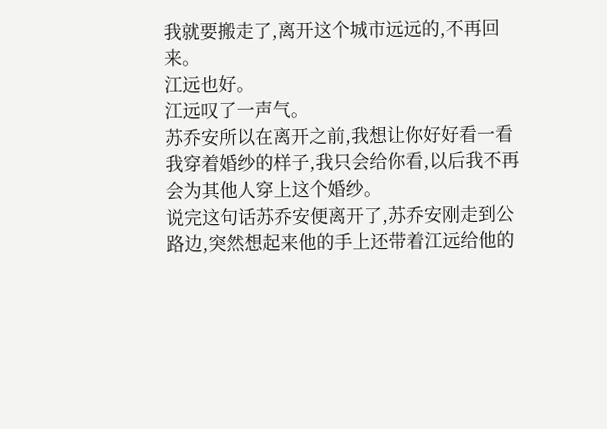我就要搬走了,离开这个城市远远的,不再回来。
江远也好。
江远叹了一声气。
苏乔安所以在离开之前,我想让你好好看一看我穿着婚纱的样子,我只会给你看,以后我不再会为其他人穿上这个婚纱。
说完这句话苏乔安便离开了,苏乔安刚走到公路边,突然想起来他的手上还带着江远给他的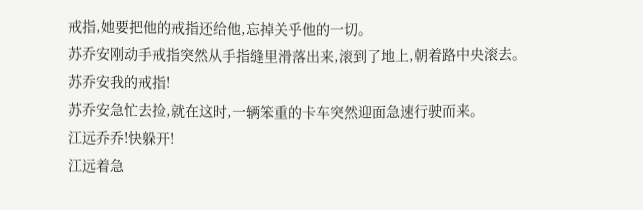戒指,她要把他的戒指还给他,忘掉关乎他的一切。
苏乔安刚动手戒指突然从手指缝里滑落出来,滚到了地上,朝着路中央滚去。
苏乔安我的戒指!
苏乔安急忙去捡,就在这时,一辆笨重的卡车突然迎面急速行驶而来。
江远乔乔!快躲开!
江远着急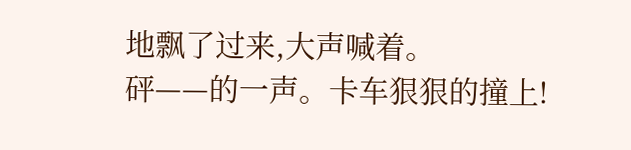地飘了过来,大声喊着。
砰——的一声。卡车狠狠的撞上!